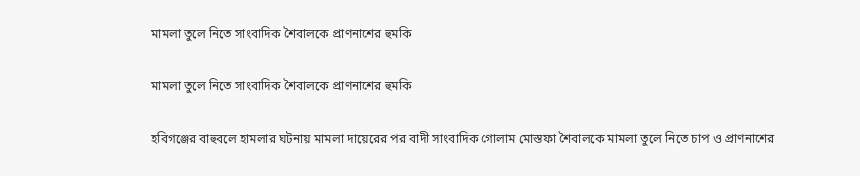মামলা তুলে নিতে সাংবাদিক শৈবালকে প্রাণনাশের হুমকি

মামলা তুলে নিতে সাংবাদিক শৈবালকে প্রাণনাশের হুমকি

হবিগঞ্জের বাহুবলে হামলার ঘটনায় মামলা দায়েরের পর বাদী সাংবাদিক গোলাম মোস্তফা শৈবালকে মামলা তুলে নিতে চাপ ও প্রাণনাশের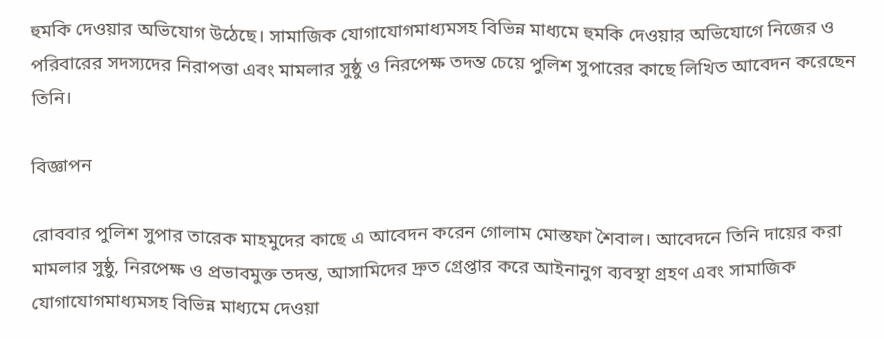হুমকি দেওয়ার অভিযোগ উঠেছে। সামাজিক যোগাযোগমাধ্যমসহ বিভিন্ন মাধ্যমে হুমকি দেওয়ার অভিযোগে নিজের ও পরিবারের সদস্যদের নিরাপত্তা এবং মামলার সুষ্ঠু ও নিরপেক্ষ তদন্ত চেয়ে পুলিশ সুপারের কাছে লিখিত আবেদন করেছেন তিনি।

বিজ্ঞাপন

রোববার পুলিশ সুপার তারেক মাহমুদের কাছে এ আবেদন করেন গোলাম মোস্তফা শৈবাল। আবেদনে তিনি দায়ের করা মামলার সুষ্ঠু, নিরপেক্ষ ও প্রভাবমুক্ত তদন্ত, আসামিদের দ্রুত গ্রেপ্তার করে আইনানুগ ব্যবস্থা গ্রহণ এবং সামাজিক যোগাযোগমাধ্যমসহ বিভিন্ন মাধ্যমে দেওয়া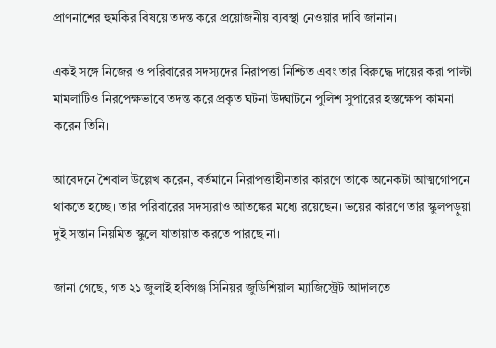প্রাণনাশের হুমকির বিষয়ে তদন্ত করে প্রয়োজনীয় ব্যবস্থা নেওয়ার দাবি জানান।

একই সঙ্গে নিজের ও পরিবারের সদস্যদের নিরাপত্তা নিশ্চিত এবং তার বিরুদ্ধে দায়ের করা পাল্টা মামলাটিও নিরপেক্ষভাবে তদন্ত করে প্রকৃত ঘটনা উদ্ঘাটনে পুলিশ সুপারের হস্তক্ষেপ কামনা করেন তিনি।

আবেদনে শৈবাল উল্লেখ করেন, বর্তমানে নিরাপত্তাহীনতার কারণে তাকে অনেকটা আত্মগোপনে থাকতে হচ্ছে। তার পরিবারের সদস্যরাও আতঙ্কের মধ্যে রয়েছেন। ভয়ের কারণে তার স্কুলপড়ুয়া দুই সন্তান নিয়মিত স্কুলে যাতায়াত করতে পারছে না।

জানা গেছে, গত ২১ জুলাই হবিগঞ্জ সিনিয়র জুডিশিয়াল ম্যাজিস্ট্রেট আদালতে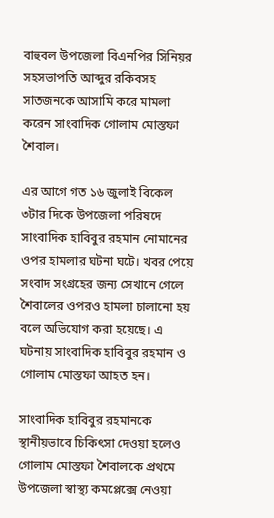বাহুবল উপজেলা বিএনপির সিনিয়র সহসভাপতি আব্দুর রকিবসহ সাতজনকে আসামি করে মামলা করেন সাংবাদিক গোলাম মোস্তফা শৈবাল।

এর আগে গত ১৬ জুলাই বিকেল ৩টার দিকে উপজেলা পরিষদে সাংবাদিক হাবিবুর রহমান নোমানের ওপর হামলার ঘটনা ঘটে। খবর পেয়ে সংবাদ সংগ্রহের জন্য সেখানে গেলে শৈবালের ওপরও হামলা চালানো হয় বলে অভিযোগ করা হয়েছে। এ ঘটনায় সাংবাদিক হাবিবুর রহমান ও গোলাম মোস্তফা আহত হন।

সাংবাদিক হাবিবুর রহমানকে স্থানীয়ভাবে চিকিৎসা দেওয়া হলেও গোলাম মোস্তফা শৈবালকে প্রথমে উপজেলা স্বাস্থ্য কমপ্লেক্সে নেওয়া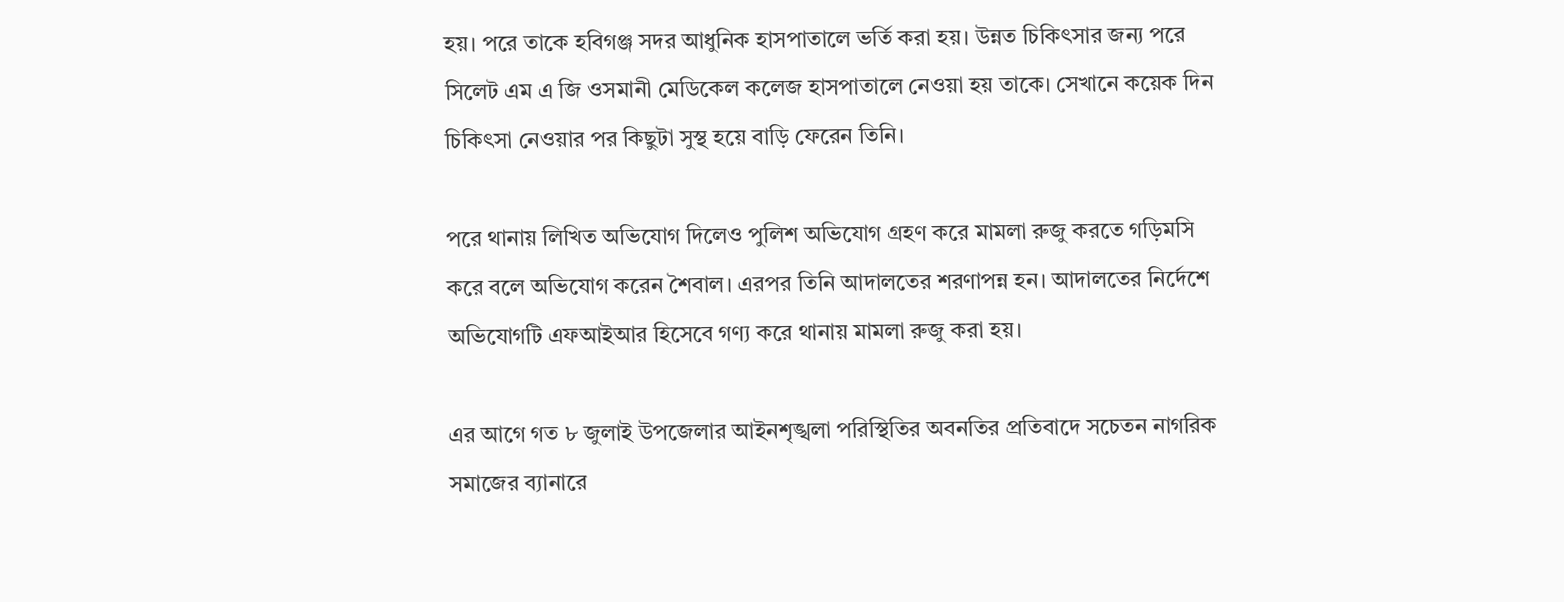হয়। পরে তাকে হবিগঞ্জ সদর আধুনিক হাসপাতালে ভর্তি করা হয়। উন্নত চিকিৎসার জন্য পরে সিলেট এম এ জি ওসমানী মেডিকেল কলেজ হাসপাতালে নেওয়া হয় তাকে। সেখানে কয়েক দিন চিকিৎসা নেওয়ার পর কিছুটা সুস্থ হয়ে বাড়ি ফেরেন তিনি।

পরে থানায় লিখিত অভিযোগ দিলেও পুলিশ অভিযোগ গ্রহণ করে মামলা রুজু করতে গড়িমসি করে বলে অভিযোগ করেন শৈবাল। এরপর তিনি আদালতের শরণাপন্ন হন। আদালতের নির্দেশে অভিযোগটি এফআইআর হিসেবে গণ্য করে থানায় মামলা রুজু করা হয়।

এর আগে গত ৮ জুলাই উপজেলার আইনশৃঙ্খলা পরিস্থিতির অবনতির প্রতিবাদে সচেতন নাগরিক সমাজের ব্যানারে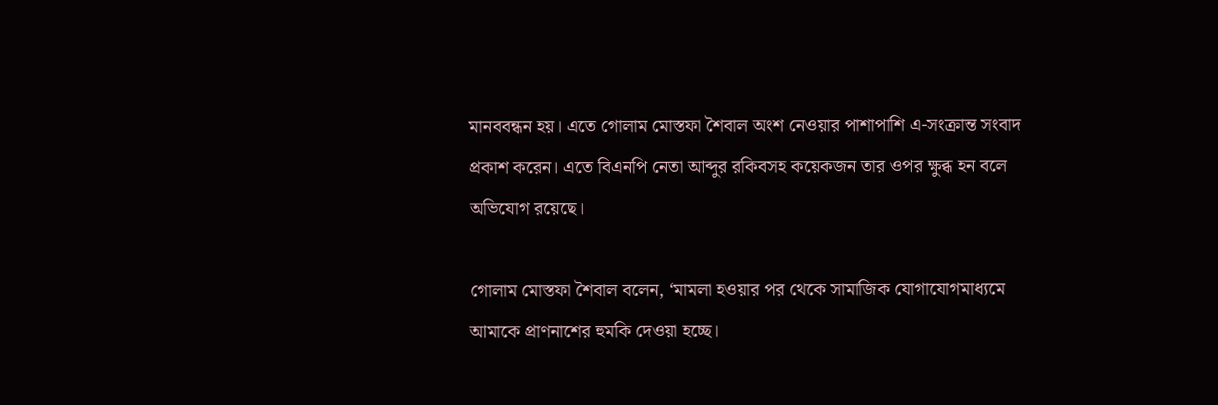মানববন্ধন হয়। এতে গোলাম মোস্তফা শৈবাল অংশ নেওয়ার পাশাপাশি এ-সংক্রান্ত সংবাদ প্রকাশ করেন। এতে বিএনপি নেতা আব্দুর রকিবসহ কয়েকজন তার ওপর ক্ষুব্ধ হন বলে অভিযোগ রয়েছে।

গোলাম মোস্তফা শৈবাল বলেন, ‘মামলা হওয়ার পর থেকে সামাজিক যোগাযোগমাধ্যমে আমাকে প্রাণনাশের হুমকি দেওয়া হচ্ছে।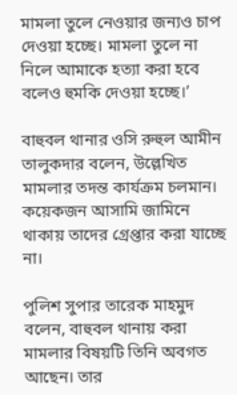মামলা তুলে নেওয়ার জন্যও চাপ দেওয়া হচ্ছে। মামলা তুলে না নিলে আমাকে হত্যা করা হবে বলেও হুমকি দেওয়া হচ্ছে।’

বাহুবল থানার ওসি রুহুল আমীন তালুকদার বলেন, উল্লেখিত মামলার তদন্ত কার্যক্রম চলমান। কয়েকজন আসামি জামিনে থাকায় তাদের গ্রেপ্তার করা যাচ্ছে না।

পুলিশ সুপার তারেক মাহমুদ বলেন, বাহুবল থানায় করা মামলার বিষয়টি তিনি অবগত আছেন। তার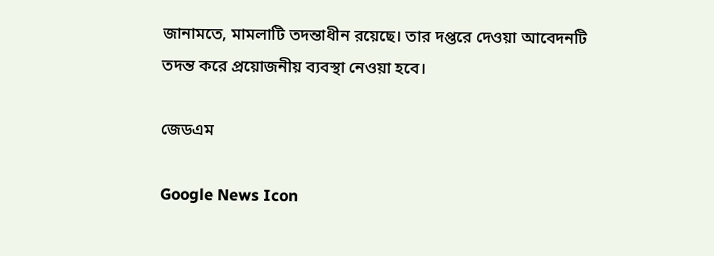জানামতে, মামলাটি তদন্তাধীন রয়েছে। তার দপ্তরে দেওয়া আবেদনটি তদন্ত করে প্রয়োজনীয় ব্যবস্থা নেওয়া হবে।

জেডএম

Google News Icon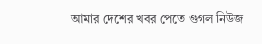আমার দেশের খবর পেতে গুগল নিউজ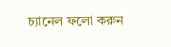চ্যানেল ফলো করুন